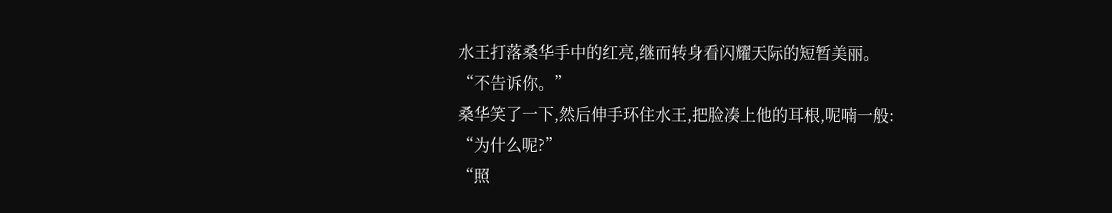水王打落桑华手中的红亮,继而转身看闪耀天际的短暂美丽。
“不告诉你。”
桑华笑了一下,然后伸手环住水王,把脸凑上他的耳根,呢喃一般:
“为什么呢?”
“照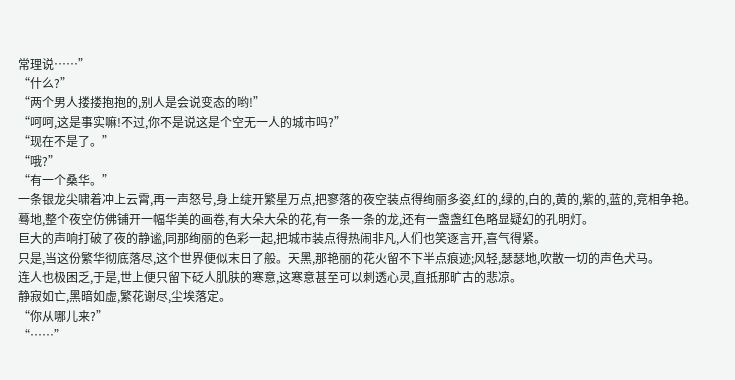常理说……”
“什么?”
“两个男人搂搂抱抱的,别人是会说变态的哟!”
“呵呵,这是事实嘛!不过,你不是说这是个空无一人的城市吗?”
“现在不是了。”
“哦?”
“有一个桑华。”
一条银龙尖啸着冲上云霄,再一声怒号,身上绽开繁星万点,把寥落的夜空装点得绚丽多姿,红的,绿的,白的,黄的,紫的,蓝的,竞相争艳。
蓦地,整个夜空仿佛铺开一幅华美的画卷,有大朵大朵的花,有一条一条的龙,还有一盏盏红色略显疑幻的孔明灯。
巨大的声响打破了夜的静谧,同那绚丽的色彩一起,把城市装点得热闹非凡,人们也笑逐言开,喜气得紧。
只是,当这份繁华彻底落尽,这个世界便似末日了般。天黑,那艳丽的花火留不下半点痕迹;风轻,瑟瑟地,吹散一切的声色犬马。
连人也极困乏,于是,世上便只留下砭人肌肤的寒意,这寒意甚至可以刺透心灵,直抵那旷古的悲凉。
静寂如亡,黑暗如虚,繁花谢尽,尘埃落定。
“你从哪儿来?”
“……”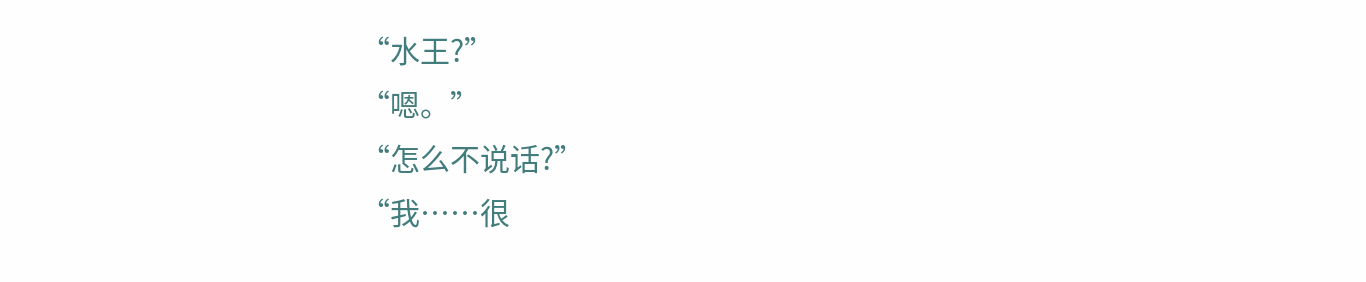“水王?”
“嗯。”
“怎么不说话?”
“我……很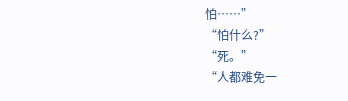怕……”
“怕什么?”
“死。”
“人都难免一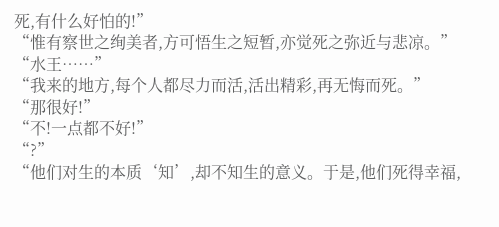死,有什么好怕的!”
“惟有察世之绚美者,方可悟生之短暂,亦觉死之弥近与悲凉。”
“水王……”
“我来的地方,每个人都尽力而活,活出精彩,再无悔而死。”
“那很好!”
“不!一点都不好!”
“?”
“他们对生的本质‘知’,却不知生的意义。于是,他们死得幸福,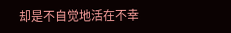却是不自觉地活在不幸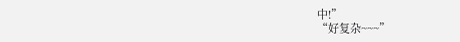中!”
“好复杂~~~”